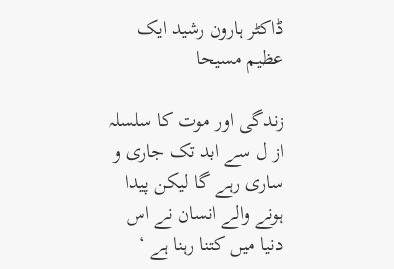ڈاکٹر ہارون رشید ایک عظیم مسیحا

زندگی اور موت کا سلسلہ از ل سے ابد تک جاری و ساری رہے گا لیکن پیدا ہونے والے انسان نے اس دنیا میں کتنا رہنا ہے ‘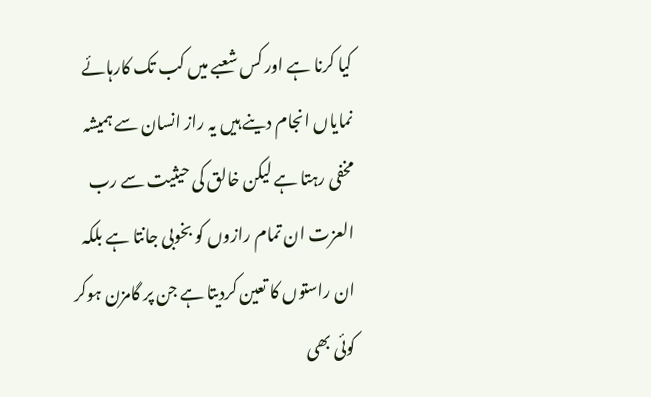کیا کرنا ہے اور کس شعبے میں کب تک کارہائے نمایاں انجام دینے ہیں یہ راز انسان سے ہمیشہ مخفی رہتا ہے لیکن خالق کی حیثیت سے رب العزت ان تمام رازوں کو بخوبی جانتا ہے بلکہ ان راستوں کا تعین کردیتا ہے جن پر گامزن ہوکر کوئی بھی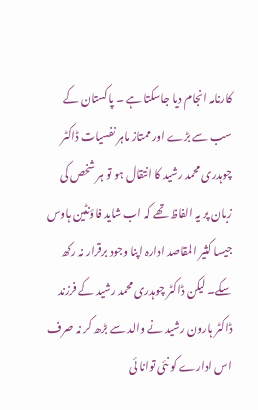کارنامہ انجام دیا جاسکتا ہے ۔ پاکستان کے سب سے بڑے اور ممتاز ماہر نفسیات ڈاکٹر چوہدری محمد رشید کا انتقال ہو تو ہر شخص کی زبان پر یہ الفاظ تھے کہ اب شاید فاؤنٹین ہاوس جیسا کثیر المقاصد ادارہ اپنا وجود برقرار نہ رکھ سکے۔ لیکن ڈاکٹر چوہدری محمد رشید کے فرزند ڈاکٹر ہارون رشید نے والد سے بڑھ کر نہ صرف اس ادارے کو نئی توانا ئی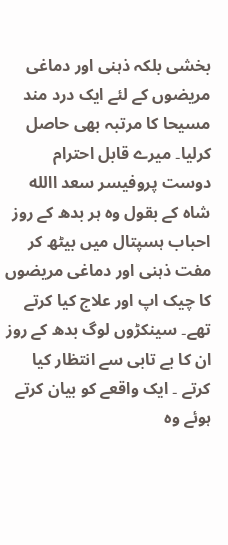بخشی بلکہ ذہنی اور دماغی مریضوں کے لئے ایک درد مند مسیحا کا مرتبہ بھی حاصل کرلیا۔ میرے قابل احترام دوست پروفیسر سعد االله شاہ کے بقول وہ ہر بدھ کے روز احباب ہسپتال میں بیٹھ کر مفت ذہنی اور دماغی مریضوں کا چیک اپ اور علاج کیا کرتے تھے۔ سینکڑوں لوگ بدھ کے روز ان کا بے تابی سے انتظار کیا کرتے ۔ ایک واقعے کو بیان کرتے ہوئے وہ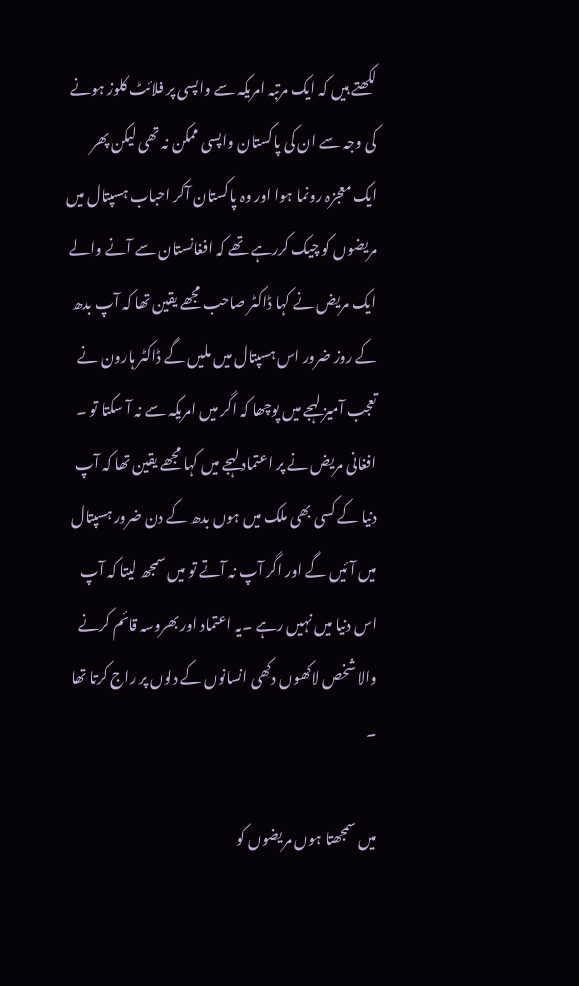لکھتے ہیں کہ ایک مرتبہ امریکہ سے واپسی پر فلائٹ کلوز ہونے کی وجہ سے ان کی پاکستان واپسی ممکن نہ تھی لیکن پھر ایک معجزہ رونما ہوا اور وہ پاکستان آکر احباب ہسپتال میں مریضوں کو چیک کررہے تھے کہ افغانستان سے آنے والے ایک مریض نے کہا ڈاکٹر صاحب مجھے یقین تھا کہ آپ بدھ کے روز ضرور اس ہسپتال میں ملیں گے ڈاکٹر ہارون نے تعجب آمیز لہجے میں پوچھا کہ اگر میں امریکہ سے نہ آ سکتا تو ۔ افغانی مریض نے پر اعتماد لہجے میں کہا مجھے یقین تھا کہ آپ دنیا کے کسی بھی ملک میں ہوں بدھ کے دن ضرور ہسپتال میں آئیں گے اور اگر آپ نہ آتے تو میں سمجھ لیتا کہ آپ اس دنیا میں نہیں رہے ۔یہ اعتماد اور بھروسہ قائم کرنے والا شخص لاکھوں دکھی انسانوں کے دلوں پر راج کرتا تھا ۔

میں سمجھتا ہوں مریضوں کو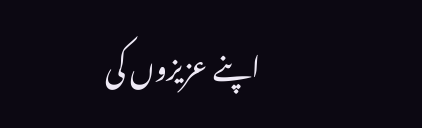اپنے عزیزوں کی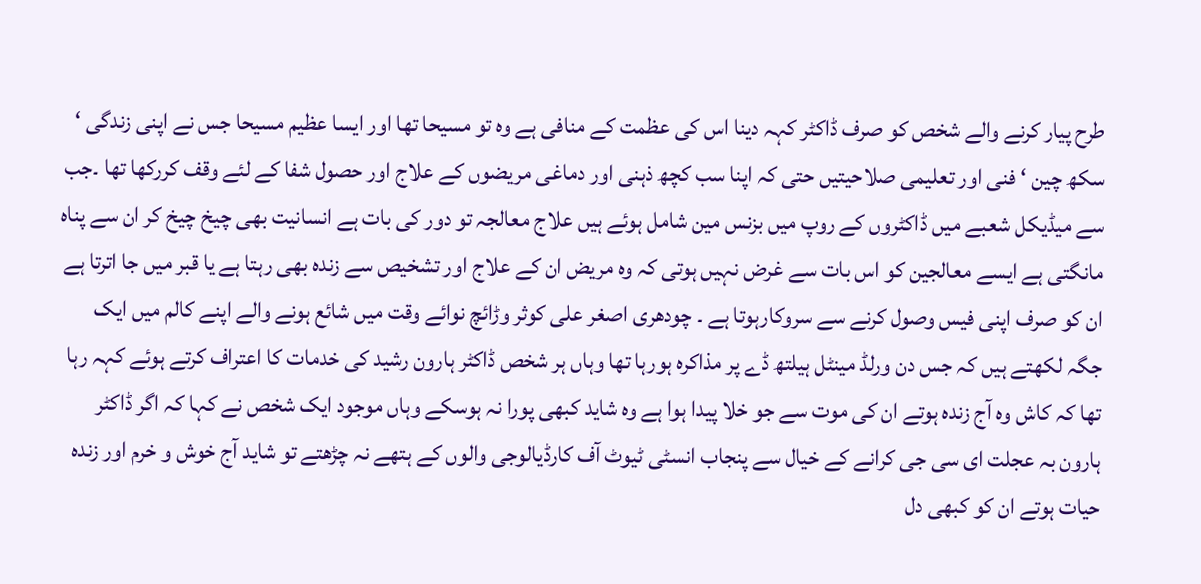طرح پیار کرنے والے شخص کو صرف ڈاکٹر کہہ دینا اس کی عظمت کے منافی ہے وہ تو مسیحا تھا اور ایسا عظیم مسیحا جس نے اپنی زندگی ‘ سکھ چین ‘ فنی اور تعلیمی صلاحیتیں حتی کہ اپنا سب کچھ ذہنی اور دماغی مریضوں کے علاج اور حصول شفا کے لئے وقف کررکھا تھا ۔جب سے میڈیکل شعبے میں ڈاکٹروں کے روپ میں بزنس مین شامل ہوئے ہیں علاج معالجہ تو دور کی بات ہے انسانیت بھی چیخ چیخ کر ان سے پناہ مانگتی ہے ایسے معالجین کو اس بات سے غرض نہیں ہوتی کہ وہ مریض ان کے علاج اور تشخیص سے زندہ بھی رہتا ہے یا قبر میں جا اترتا ہے ان کو صرف اپنی فیس وصول کرنے سے سروکارہوتا ہے ۔ چودھری اصغر علی کوثر وڑائچ نوائے وقت میں شائع ہونے والے اپنے کالم میں ایک جگہ لکھتے ہیں کہ جس دن ورلڈ مینٹل ہیلتھ ڈے پر مذاکرہ ہورہا تھا وہاں ہر شخص ڈاکٹر ہارون رشید کی خدمات کا اعتراف کرتے ہوئے کہہ رہا تھا کہ کاش وہ آج زندہ ہوتے ان کی موت سے جو خلا پیدا ہوا ہے وہ شاید کبھی پورا نہ ہوسکے وہاں موجود ایک شخص نے کہا کہ اگر ڈاکٹر ہارون بہ عجلت ای سی جی کرانے کے خیال سے پنجاب انسٹی ٹیوٹ آف کارڈیالوجی والوں کے ہتھے نہ چڑھتے تو شاید آج خوش و خرم اور زندہ حیات ہوتے ان کو کبھی دل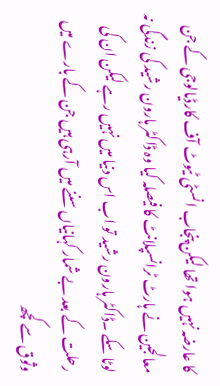کا عارضہ نہیں ہوا تھا لیکن پنجاب انسٹی ٹیوٹ آف کارڈیالوجی کے جن معالجین نے ہارٹ ٹرانسپلانٹ کا فیصلہ کیا وہ ڈاکٹر ہارون رشید کی زندگی نہ لوٹا سکے ۔ڈاکٹر ہارون رشید تو اب اس دنیا میں نہیں رہے لیکن ان کی رحلت کے بعد بے شمار کہانیاں سننے میں آرہی ہیں جن کے بارے میں وثوق سے کچھ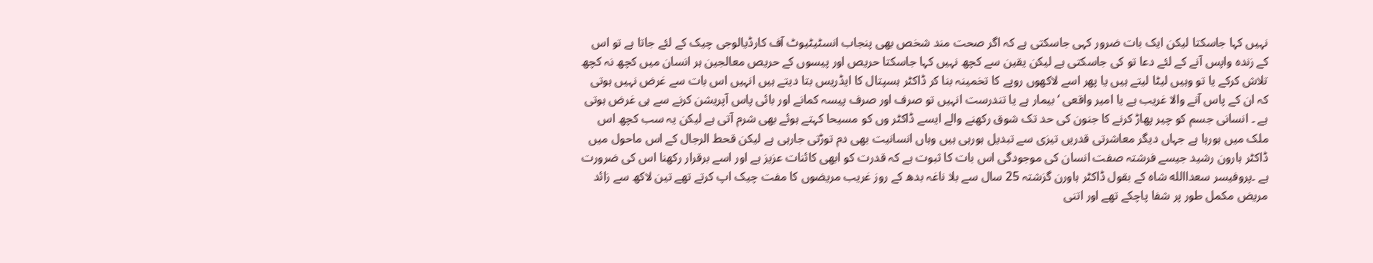نہیں کہا جاسکتا لیکن ایک بات ضرور کہی جاسکتی ہے کہ اگر صحت مند شخص بھی پنجاب انسٹیٹیوٹ آف کارڈیالوجی چیک کے لئے جاتا ہے تو اس کے زندہ واپس آنے کے لئے دعا تو کی جاسکتی ہے لیکن یقین سے کچھ نہیں کہا جاسکتا حریص اور پیسوں کے حریص معالجین ہر انسان میں کچھ نہ کچھ تلاش کرکے یا تو وہیں لیٹا لیتے ہیں یا پھر اسے لاکھوں روپے کا تخمینہ بنا کر ڈاکٹر ہسپتال کا ایڈریس بتا دیتے ہیں انہیں اس بات سے غرض نہیں ہوتی کہ ان کے پاس آنے والا غریب ہے یا امیر واقعی ‘ بیمار ہے یا تندرست انہیں تو صرف اور صرف پیسہ کمانے اور بائی پاس آپریشن کرنے سے ہی غرض ہوتی ہے ۔ انسانی جسم کو چیر پھاڑ کرنے کا جنون کی حد تک شوق رکھنے والے ایسے ڈاکٹر وں کو مسیحا کہتے ہوئے بھی شرم آتی ہے لیکن یہ سب کچھ اس ملک میں ہورہا ہے جہاں دیگر معاشرتی قدریں تیزی سے تبدیل ہورہی ہیں وہاں انسانیت بھی دم توڑتی جارہی ہے لیکن قحط الرجال کے اس ماحول میں ڈاکٹر ہارون رشید جیسے فرشتہ صفت انسان کی موجودگی اس بات کا ثبوت ہے کہ قدرت کو ابھی کائنات عزیز ہے اور اسے برقرار رکھنا اس کی ضرورت ہے ۔پروفیسر سعداالله شاہ کے بقول ڈاکٹر ہاورن گزشتہ 25 سال سے بلا ناغہ بدھ کے روز غریب مریضوں کا مفت چیک اپ کرتے تھے تین لاکھ سے زائد مریض مکمل طور پر شفا پاچکے تھے اور اتنی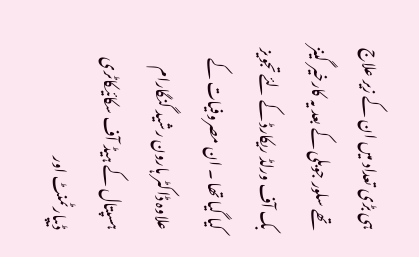ہی بڑی تعداد میں ان کے زیر علاج تھے سلور جوبلی کے بعد یہ کارخیر گینز بک آف ورلڈ ریکارڈ کے لئے تجویز کیا گیا تھا ۔ ان مصروفیات کے علاوہ ڈاکٹر ہارون رشید گنگارام ہسپتال کے ہیڈ آف سکائیکاٹری ڈیپارٹمنٹ اور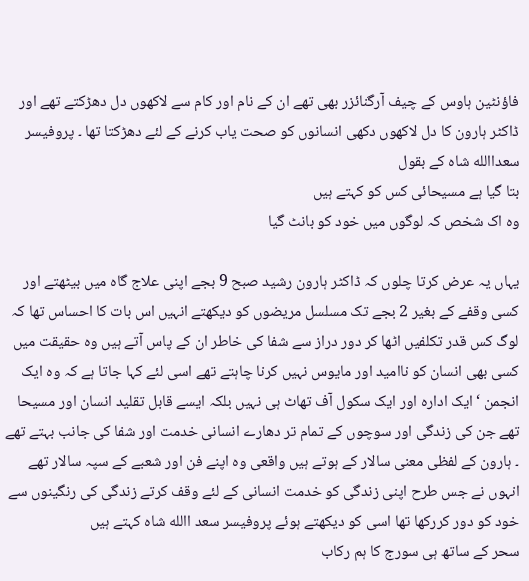فاؤنٹین ہاوس کے چیف آرگنائزر بھی تھے ان کے نام اور کام سے لاکھوں دل دھڑکتے تھے اور ڈاکٹر ہارون کا دل لاکھوں دکھی انسانوں کو صحت یاب کرنے کے لئے دھڑکتا تھا ۔ پروفیسر سعداالله شاہ کے بقول
بتا گیا ہے مسیحائی کس کو کہتے ہیں
وہ اک شخص کہ لوگوں میں خود کو بانٹ گیا

یہاں یہ عرض کرتا چلوں کہ ڈاکٹر ہارون رشید صبح 9 بجے اپنی علاج گاہ میں بیٹھتے اور کسی وقفے کے بغیر 2 بجے تک مسلسل مریضوں کو دیکھتے انہیں اس بات کا احساس تھا کہ لوگ کس قدر تکلفیں اٹھا کر دور دراز سے شفا کی خاطر ان کے پاس آتے ہیں وہ حقیقت میں کسی بھی انسان کو ناامید اور مایوس نہیں کرنا چاہتے تھے اسی لئے کہا جاتا ہے کہ وہ ایک انجمن ‘ ایک ادارہ اور ایک سکول آف تھاٹ ہی نہیں بلکہ ایسے قابل تقلید انسان اور مسیحا تھے جن کی زندگی اور سوچوں کے تمام تر دھارے انسانی خدمت اور شفا کی جانب بہتے تھے ۔ ہارون کے لفظی معنی سالار کے ہوتے ہیں واقعی وہ اپنے فن اور شعبے کے سپہ سالار تھے انہوں نے جس طرح اپنی زندگی کو خدمت انسانی کے لئے وقف کرتے زندگی کی رنگینوں سے خود کو دور کررکھا تھا اسی کو دیکھتے ہوئے پروفیسر سعد االله شاہ کہتے ہیں
سحر کے ساتھ ہی سورج کا ہم رکاب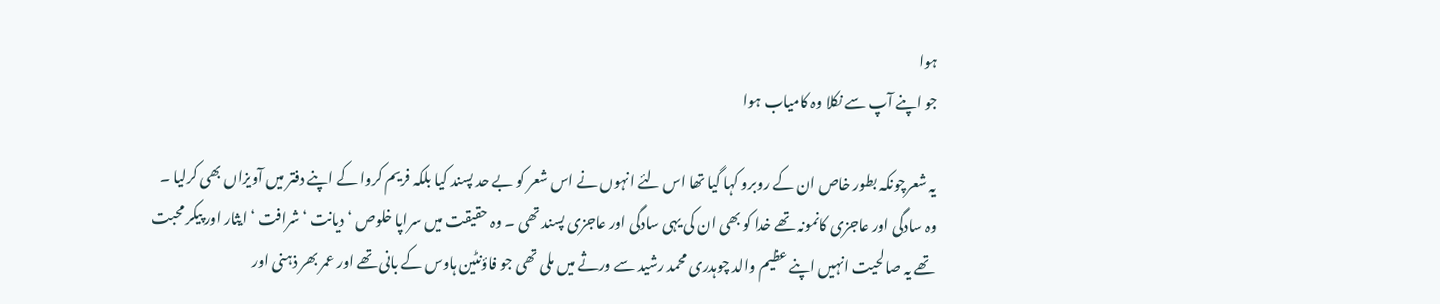ہوا
جو اپنے آپ سے نکلا وہ کامیاب ہوا

یہ شعرچونکہ بطور خاص ان کے روبرو کہا گیا تھا اس لئے انہوں نے اس شعر کو بے حد پسند کیا بلکہ فریم کروا کے اپنے دفتر میں آویزاں بھی کرلیا ۔ وہ سادگی اور عاجزی کانمونہ تھے خدا کو بھی ان کی یہی سادگی اور عاجزی پسند تھی ۔ وہ حقیقت میں سراپا خلوص ‘ دیانت ‘ شرافت ‘ ایثار اور پیکر محبت تھے یہ صالحیت انہیں اپنے عظیم والد چوہدری محمد رشید سے ورثے میں ملی تھی جو فاؤنٹین ہاوس کے بانی تھے اور عمر بھر ذہنی اور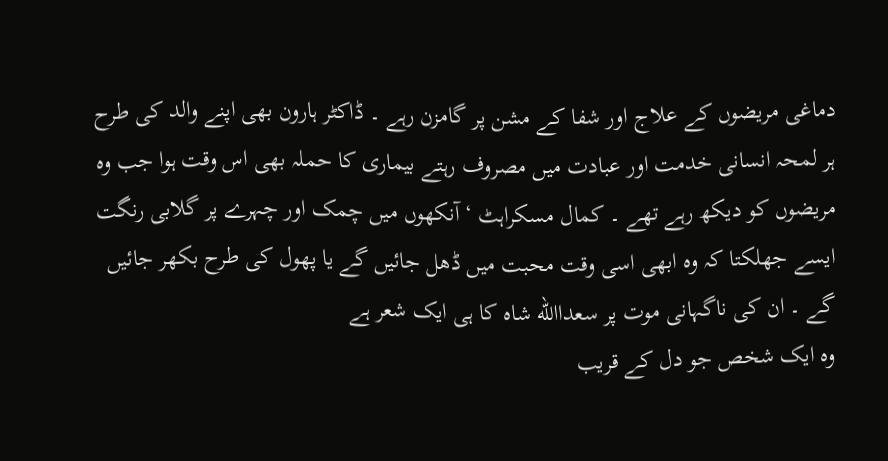دماغی مریضوں کے علاج اور شفا کے مشن پر گامزن رہے ۔ ڈاکٹر ہارون بھی اپنے والد کی طرح ہر لمحہ انسانی خدمت اور عبادت میں مصروف رہتے بیماری کا حملہ بھی اس وقت ہوا جب وہ مریضوں کو دیکھ رہے تھے ۔ کمال مسکراہٹ ‘ آنکھوں میں چمک اور چہرے پر گلابی رنگت ایسے جھلکتا کہ وہ ابھی اسی وقت محبت میں ڈھل جائیں گے یا پھول کی طرح بکھر جائیں گے ۔ ان کی ناگہانی موت پر سعداالله شاہ کا ہی ایک شعر ہے
وہ ایک شخص جو دل کے قریب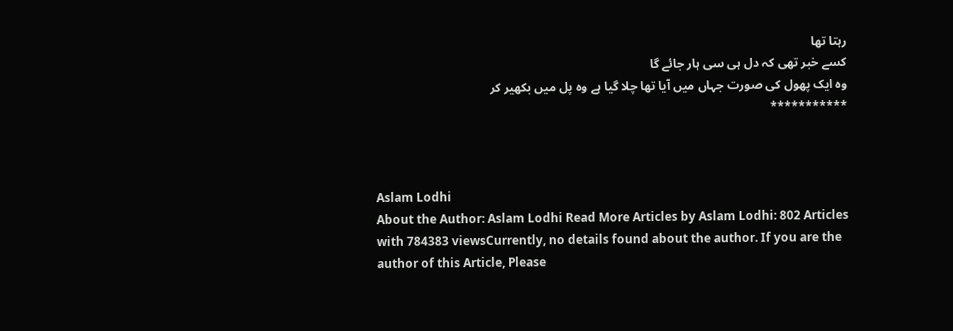رہتا تھا
کسے خبر تھی کہ دل ہی سی ہار جائے گا
وہ ایک پھول کی صورت جہاں میں آیا تھا چلا گیا ہے وہ پل میں بکھیر کر
***********



Aslam Lodhi
About the Author: Aslam Lodhi Read More Articles by Aslam Lodhi: 802 Articles with 784383 viewsCurrently, no details found about the author. If you are the author of this Article, Please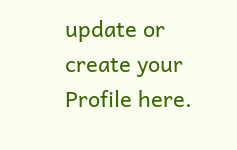update or create your Profile here.